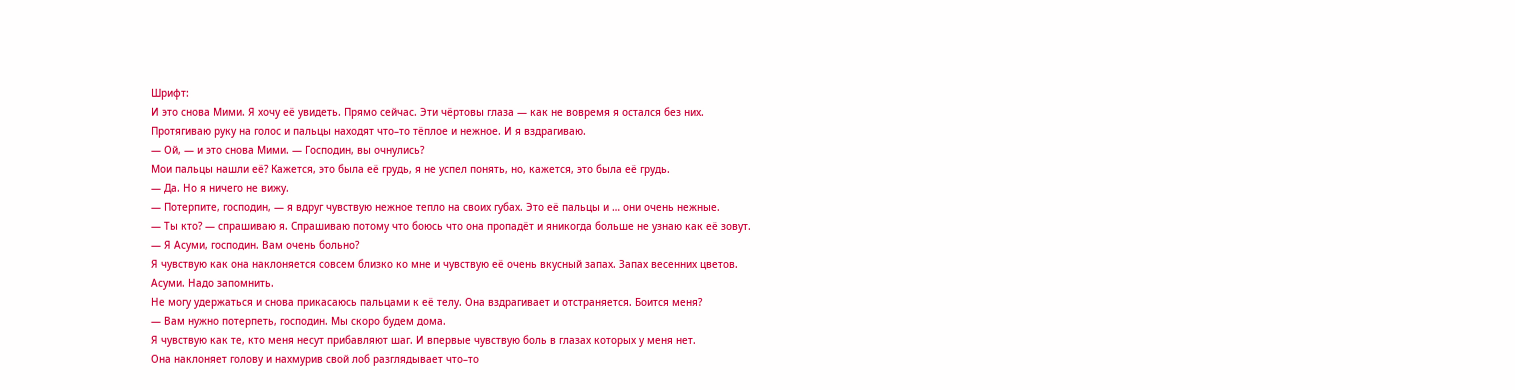Шрифт:
И это снова Мими. Я хочу её увидеть. Прямо сейчас. Эти чёртовы глаза — как не вовремя я остался без них.
Протягиваю руку на голос и пальцы находят что–то тёплое и нежное. И я вздрагиваю.
— Ой, — и это снова Мими. — Господин, вы очнулись?
Мои пальцы нашли её? Кажется, это была её грудь, я не успел понять, но, кажется, это была её грудь.
— Да. Но я ничего не вижу.
— Потерпите, господин, — я вдруг чувствую нежное тепло на своих губах. Это её пальцы и … они очень нежные.
— Ты кто? — спрашиваю я. Спрашиваю потому что боюсь что она пропадёт и яникогда больше не узнаю как её зовут.
— Я Асуми, господин. Вам очень больно?
Я чувствую как она наклоняется совсем близко ко мне и чувствую её очень вкусный запах. Запах весенних цветов.
Асуми. Надо запомнить.
Не могу удержаться и снова прикасаюсь пальцами к её телу. Она вздрагивает и отстраняется. Боится меня?
— Вам нужно потерпеть, господин. Мы скоро будем дома.
Я чувствую как те, кто меня несут прибавляют шаг. И впервые чувствую боль в глазах которых у меня нет.
Она наклоняет голову и нахмурив свой лоб разглядывает что–то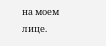на моем лице.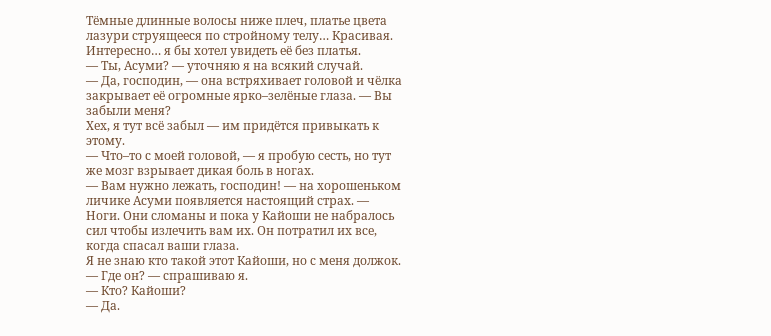Тёмные длинные волосы ниже плеч, платье цвета лазури струящееся по стройному телу… Красивая.
Интересно… я бы хотел увидеть её без платья.
— Ты, Асуми? — уточняю я на всякий случай.
— Да, господин, — она встряхивает головой и чёлка закрывает её огромные ярко–зелёные глаза. — Вы забыли меня?
Хех, я тут всё забыл — им придётся привыкать к этому.
— Что–то с моей головой, — я пробую сесть, но тут же мозг взрывает дикая боль в ногах.
— Вам нужно лежать, господин! — на хорошеньком личике Асуми появляется настоящий страх. — Ноги. Они сломаны и пока у Кайоши не набралось сил чтобы излечить вам их. Он потратил их все, когда спасал ваши глаза.
Я не знаю кто такой этот Кайоши, но с меня должок.
— Где он? — спрашиваю я.
— Кто? Кайоши?
— Да.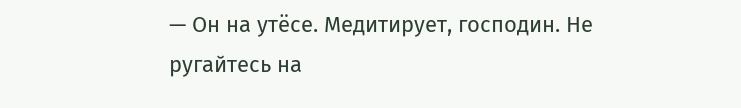— Он на утёсе. Медитирует, господин. Не ругайтесь на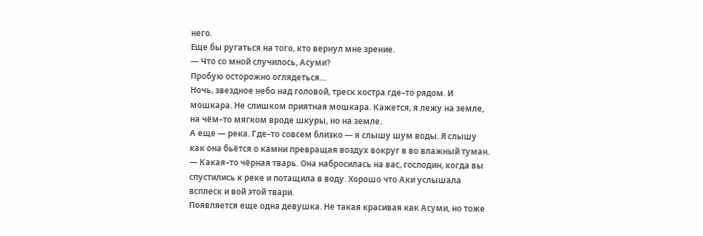него.
Еще бы ругаться на того, кто вернул мне зрение.
— Что со мной случилось, Асуми?
Пробую осторожно оглядеться…
Ночь, звездное небо над головой, треск костра где–то рядом. И мошкара. Не слишком приятная мошкара. Кажется, я лежу на земле, на чём–то мягком вроде шкуры, но на земле.
А еще — река. Где–то совсем близко — я слышу шум воды. Я слышу как она бьётся о камни превращая воздух вокруг в во влажный туман.
— Какая–то чёрная тварь. Она набросилась на вас, господин, когда вы спустились к реке и потащила в воду. Хорошо что Аки услышала всплеск и вой этой твари.
Появляется еще одна девушка. Не такая красивая как Асуми, но тоже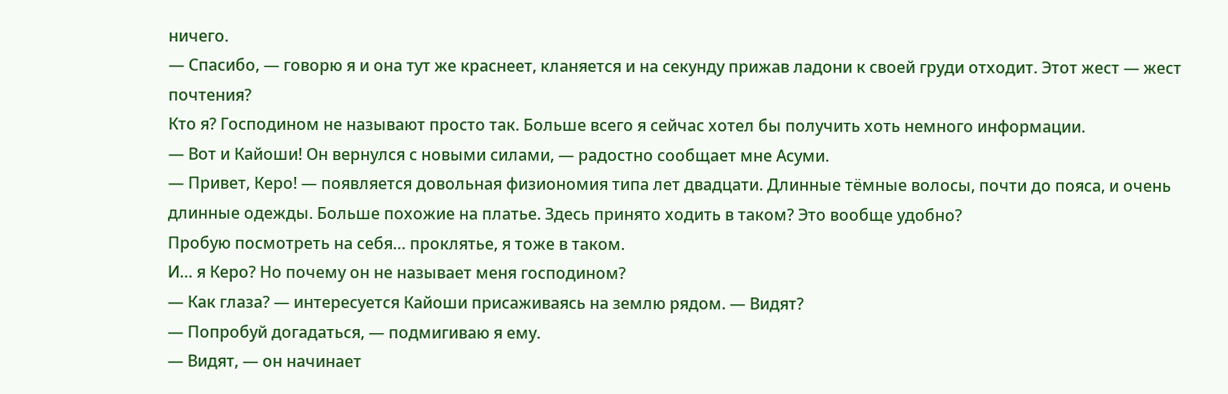ничего.
— Спасибо, — говорю я и она тут же краснеет, кланяется и на секунду прижав ладони к своей груди отходит. Этот жест — жест почтения?
Кто я? Господином не называют просто так. Больше всего я сейчас хотел бы получить хоть немного информации.
— Вот и Кайоши! Он вернулся с новыми силами, — радостно сообщает мне Асуми.
— Привет, Керо! — появляется довольная физиономия типа лет двадцати. Длинные тёмные волосы, почти до пояса, и очень длинные одежды. Больше похожие на платье. Здесь принято ходить в таком? Это вообще удобно?
Пробую посмотреть на себя… проклятье, я тоже в таком.
И… я Керо? Но почему он не называет меня господином?
— Как глаза? — интересуется Кайоши присаживаясь на землю рядом. — Видят?
— Попробуй догадаться, — подмигиваю я ему.
— Видят, — он начинает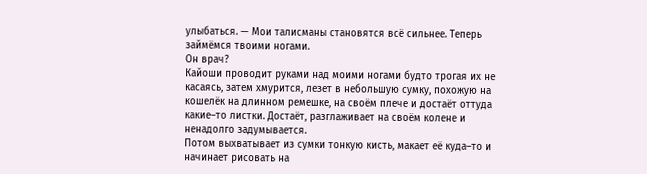улыбаться. — Мои талисманы становятся всё сильнее. Теперь займёмся твоими ногами.
Он врач?
Кайоши проводит руками над моими ногами будто трогая их не касаясь, затем хмурится, лезет в небольшую сумку, похожую на кошелёк на длинном ремешке, на своём плече и достаёт оттуда какие–то листки. Достаёт, разглаживает на своём колене и ненадолго задумывается.
Потом выхватывает из сумки тонкую кисть, макает её куда–то и начинает рисовать на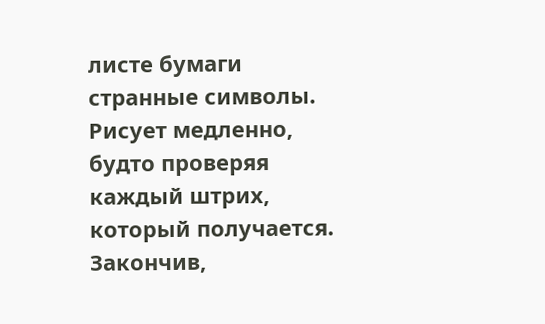листе бумаги странные символы. Рисует медленно, будто проверяя каждый штрих, который получается. Закончив,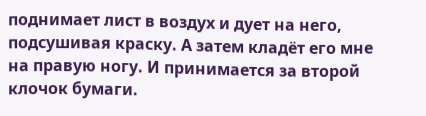поднимает лист в воздух и дует на него, подсушивая краску. А затем кладёт его мне на правую ногу. И принимается за второй клочок бумаги.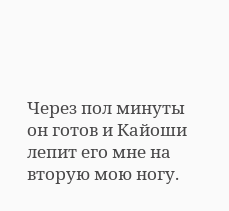Через пол минуты он готов и Кайоши лепит его мне на вторую мою ногу.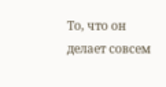То, что он делает совсем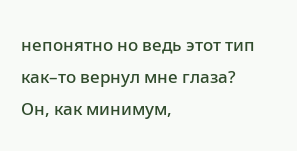непонятно но ведь этот тип как–то вернул мне глаза? Он, как минимум,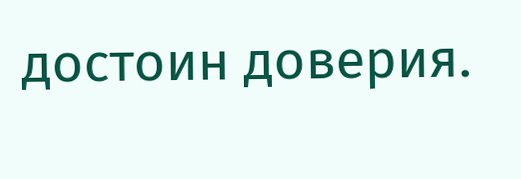достоин доверия.